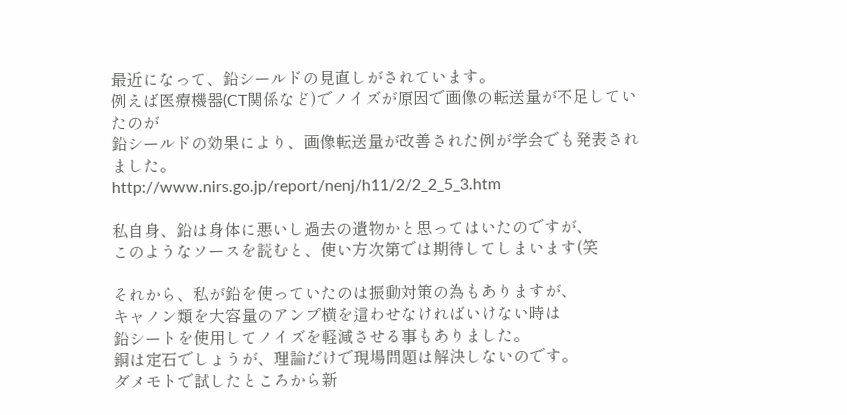最近になって、鉛シールドの見直しがされています。
例えば医療機器(CT関係など)でノイズが原因で画像の転送量が不足していたのが
鉛シールドの効果により、画像転送量が改善された例が学会でも発表されました。
http://www.nirs.go.jp/report/nenj/h11/2/2_2_5_3.htm

私自身、鉛は身体に悪いし過去の遺物かと思ってはいたのですが、
このようなソースを読むと、使い方次第では期待してしまいます(笑

それから、私が鉛を使っていたのは振動対策の為もありますが、
キャノン類を大容量のアンプ横を這わせなければいけない時は
鉛シートを使用してノイズを軽減させる事もありました。
銅は定石でしょうが、理論だけで現場問題は解決しないのです。
ダメモトで試したところから新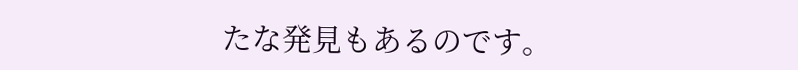たな発見もあるのです。